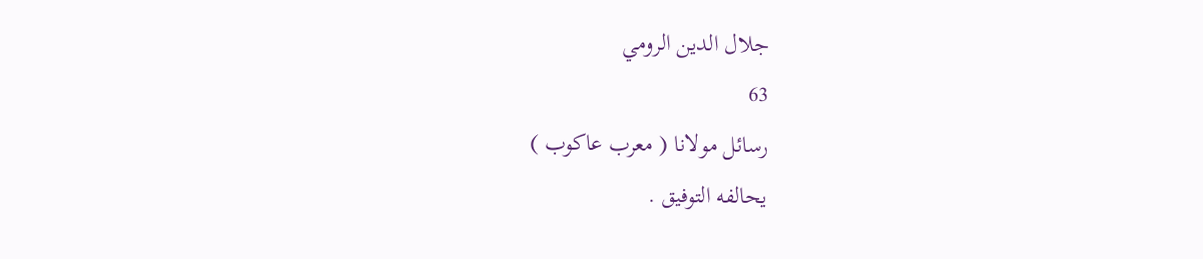جلال الدين الرومي
63
رسائل مولانا ( معرب عاكوب )
يحالفه التوفيق .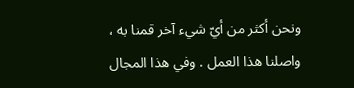ونحن أكثر من أيّ شيء آخر قمنا به ، واصلنا هذا العمل . وفي هذا المجال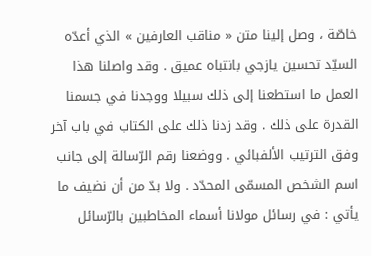خاصّة ، وصل إلينا متن « مناقب العارفين » الذي أعدّه السيّد تحسين يازجي بانتباه عميق . وقد واصلنا هذا العمل ما استطعنا إلى ذلك سبيلا ووجدنا في جسمنا القدرة على ذلك . وقد زدنا ذلك على الكتاب في باب آخر وفق الترتيب الألفبائي . ووضعنا رقم الرّسالة إلى جانب اسم الشخص المسمّى المحدّد . ولا بدّ من أن نضيف ما يأتي : في رسائل مولانا أسماء المخاطبين بالرّسائل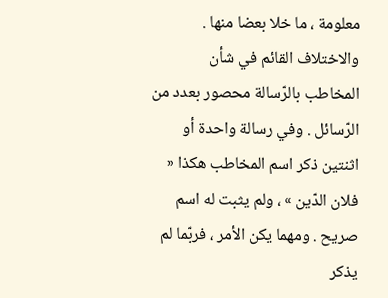معلومة ، ما خلا بعضا منها . والاختلاف القائم في شأن المخاطب بالرّسالة محصور بعدد من الرّسائل . وفي رسالة واحدة أو اثنتين ذكر اسم المخاطب هكذا « فلان الدّين » ، ولم يثبت له اسم صريح . ومهما يكن الأمر ، فربّما لم يذكر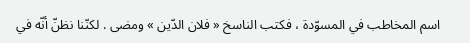اسم المخاطب في المسوّدة ، فكتب الناسخ « فلان الدّين » ومضى . لكنّنا نظنّ أنّه في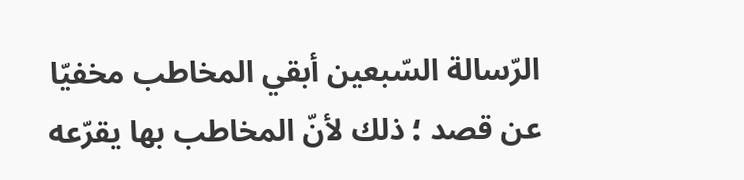الرّسالة السّبعين أبقي المخاطب مخفيّا عن قصد ؛ ذلك لأنّ المخاطب بها يقرّعه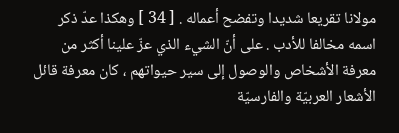مولانا تقريعا شديدا وتفضح أعماله . [ 34 ] وهكذا عدّ ذكر اسمه مخالفا للأدب . على أنّ الشيء الذي عزّ علينا أكثر من معرفة الأشخاص والوصول إلى سير حيواتهم ، كان معرفة قائل الأشعار العربيّة والفارسيّة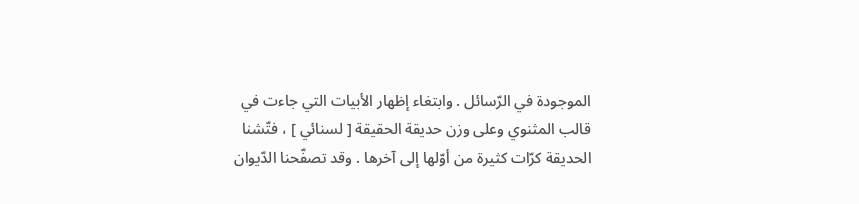الموجودة في الرّسائل . وابتغاء إظهار الأبيات التي جاءت في قالب المثنوي وعلى وزن حديقة الحقيقة [ لسنائي ] ، فتّشنا الحديقة كرّات كثيرة من أوّلها إلى آخرها . وقد تصفّحنا الدّيوان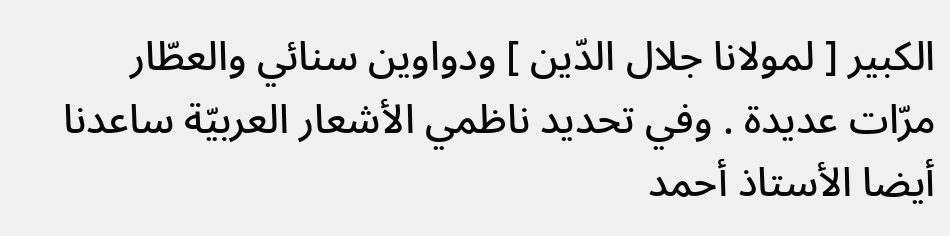الكبير [ لمولانا جلال الدّين ] ودواوين سنائي والعطّار مرّات عديدة . وفي تحديد ناظمي الأشعار العربيّة ساعدنا أيضا الأستاذ أحمد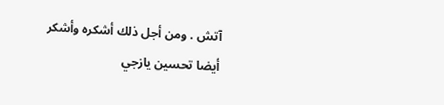آتش . ومن أجل ذلك أشكره وأشكر أيضا تحسين يازجي